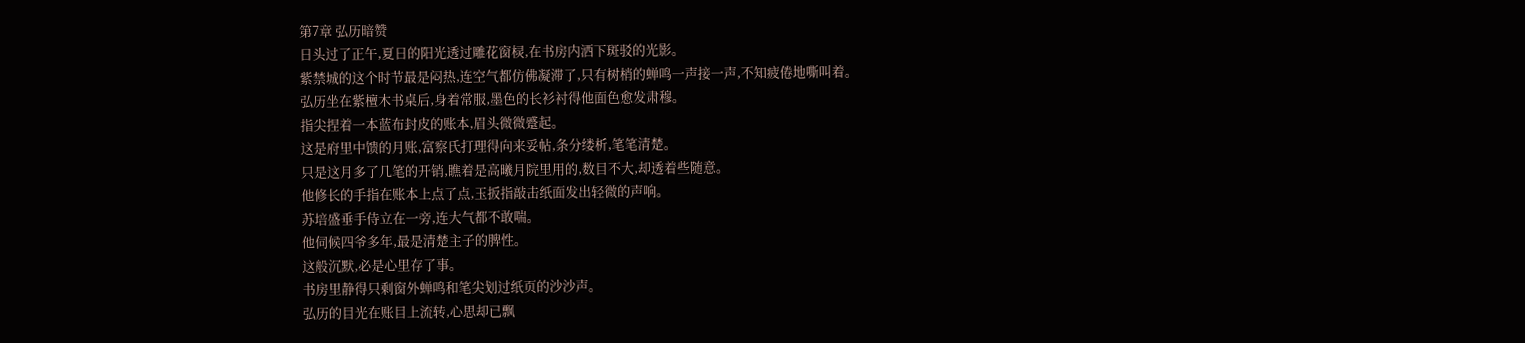第7章 弘历暗赞
日头过了正午,夏日的阳光透过雕花窗棂,在书房内洒下斑驳的光影。
紫禁城的这个时节最是闷热,连空气都仿佛凝滞了,只有树梢的蝉鸣一声接一声,不知疲倦地嘶叫着。
弘历坐在紫檀木书桌后,身着常服,墨色的长衫衬得他面色愈发肃穆。
指尖捏着一本蓝布封皮的账本,眉头微微蹙起。
这是府里中馈的月账,富察氏打理得向来妥帖,条分缕析,笔笔清楚。
只是这月多了几笔的开销,瞧着是高曦月院里用的,数目不大,却透着些随意。
他修长的手指在账本上点了点,玉扳指敲击纸面发出轻微的声响。
苏培盛垂手侍立在一旁,连大气都不敢喘。
他伺候四爷多年,最是清楚主子的脾性。
这般沉默,必是心里存了事。
书房里静得只剩窗外蝉鸣和笔尖划过纸页的沙沙声。
弘历的目光在账目上流转,心思却已飘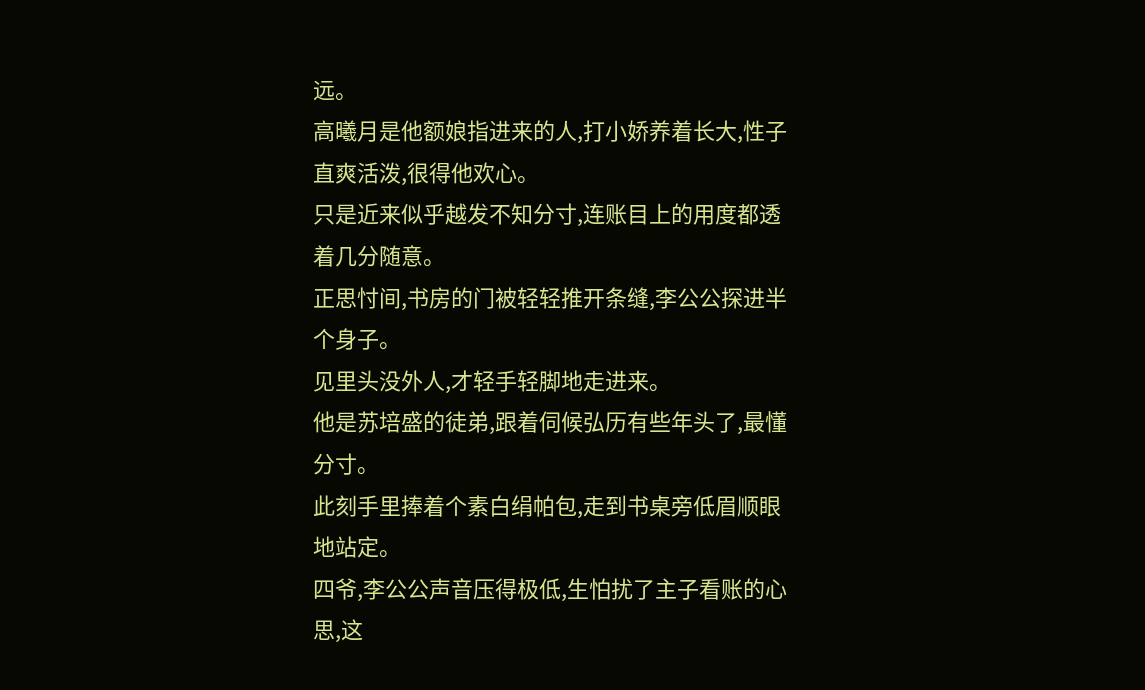远。
高曦月是他额娘指进来的人,打小娇养着长大,性子直爽活泼,很得他欢心。
只是近来似乎越发不知分寸,连账目上的用度都透着几分随意。
正思忖间,书房的门被轻轻推开条缝,李公公探进半个身子。
见里头没外人,才轻手轻脚地走进来。
他是苏培盛的徒弟,跟着伺候弘历有些年头了,最懂分寸。
此刻手里捧着个素白绢帕包,走到书桌旁低眉顺眼地站定。
四爷,李公公声音压得极低,生怕扰了主子看账的心思,这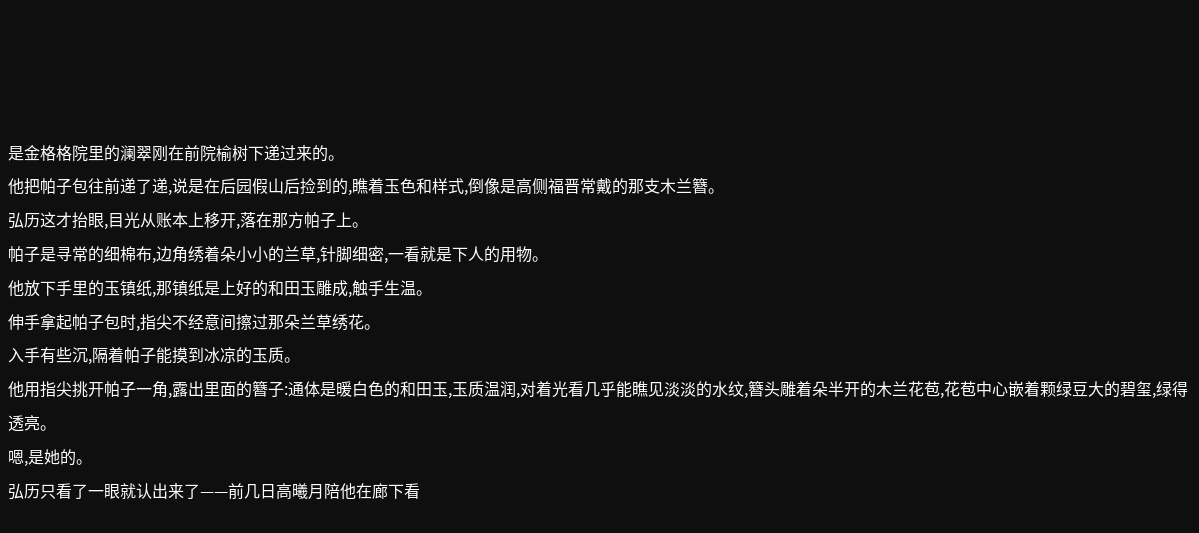是金格格院里的澜翠刚在前院榆树下递过来的。
他把帕子包往前递了递,说是在后园假山后捡到的,瞧着玉色和样式,倒像是高侧福晋常戴的那支木兰簪。
弘历这才抬眼,目光从账本上移开,落在那方帕子上。
帕子是寻常的细棉布,边角绣着朵小小的兰草,针脚细密,一看就是下人的用物。
他放下手里的玉镇纸,那镇纸是上好的和田玉雕成,触手生温。
伸手拿起帕子包时,指尖不经意间擦过那朵兰草绣花。
入手有些沉,隔着帕子能摸到冰凉的玉质。
他用指尖挑开帕子一角,露出里面的簪子:通体是暖白色的和田玉,玉质温润,对着光看几乎能瞧见淡淡的水纹,簪头雕着朵半开的木兰花苞,花苞中心嵌着颗绿豆大的碧玺,绿得透亮。
嗯,是她的。
弘历只看了一眼就认出来了——前几日高曦月陪他在廊下看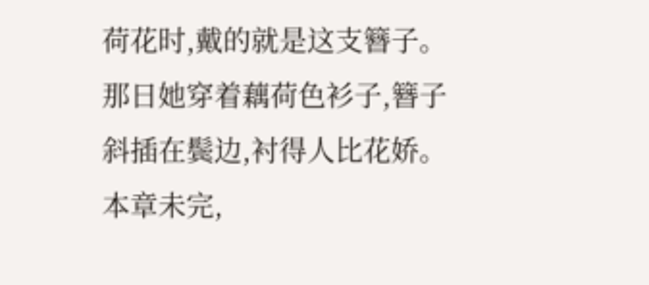荷花时,戴的就是这支簪子。
那日她穿着藕荷色衫子,簪子斜插在鬓边,衬得人比花娇。
本章未完,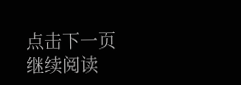点击下一页继续阅读